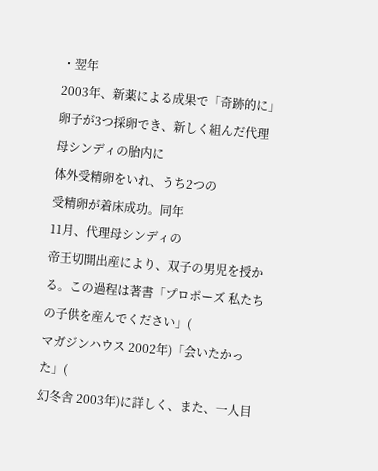・翌年
2003年、新薬による成果で「奇跡的に」卵子が3つ採卵でき、新しく組んだ代理母シンディの胎内に
体外受精卵をいれ、うち2つの
受精卵が着床成功。同年
11月、代理母シンディの
帝王切開出産により、双子の男児を授かる。この過程は著書「プロポーズ 私たちの子供を産んでください」(
マガジンハウス 2002年)「会いたかった」(
幻冬舎 2003年)に詳しく、また、一人目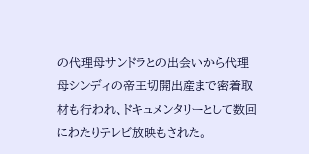の代理母サンドラとの出会いから代理母シンディの帝王切開出産まで密着取材も行われ、ドキュメンタリーとして数回にわたりテレビ放映もされた。